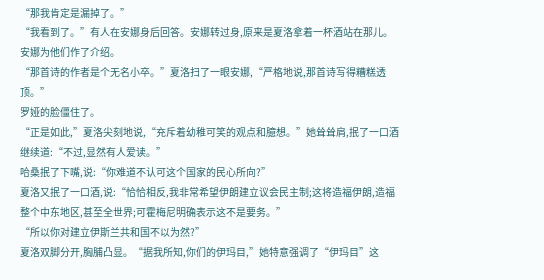“那我肯定是漏掉了。”
“我看到了。”有人在安娜身后回答。安娜转过身,原来是夏洛拿着一杯酒站在那儿。
安娜为他们作了介绍。
“那首诗的作者是个无名小卒。”夏洛扫了一眼安娜,“严格地说,那首诗写得糟糕透顶。”
罗娅的脸僵住了。
“正是如此,”夏洛尖刻地说,“充斥着幼稚可笑的观点和臆想。”她耸耸肩,抿了一口酒继续道:“不过,显然有人爱读。”
哈桑抿了下嘴,说:“你难道不认可这个国家的民心所向?”
夏洛又抿了一口酒,说:“恰恰相反,我非常希望伊朗建立议会民主制;这将造福伊朗,造福整个中东地区,甚至全世界;可霍梅尼明确表示这不是要务。”
“所以你对建立伊斯兰共和国不以为然?”
夏洛双脚分开,胸脯凸显。“据我所知,你们的伊玛目,”她特意强调了“伊玛目”这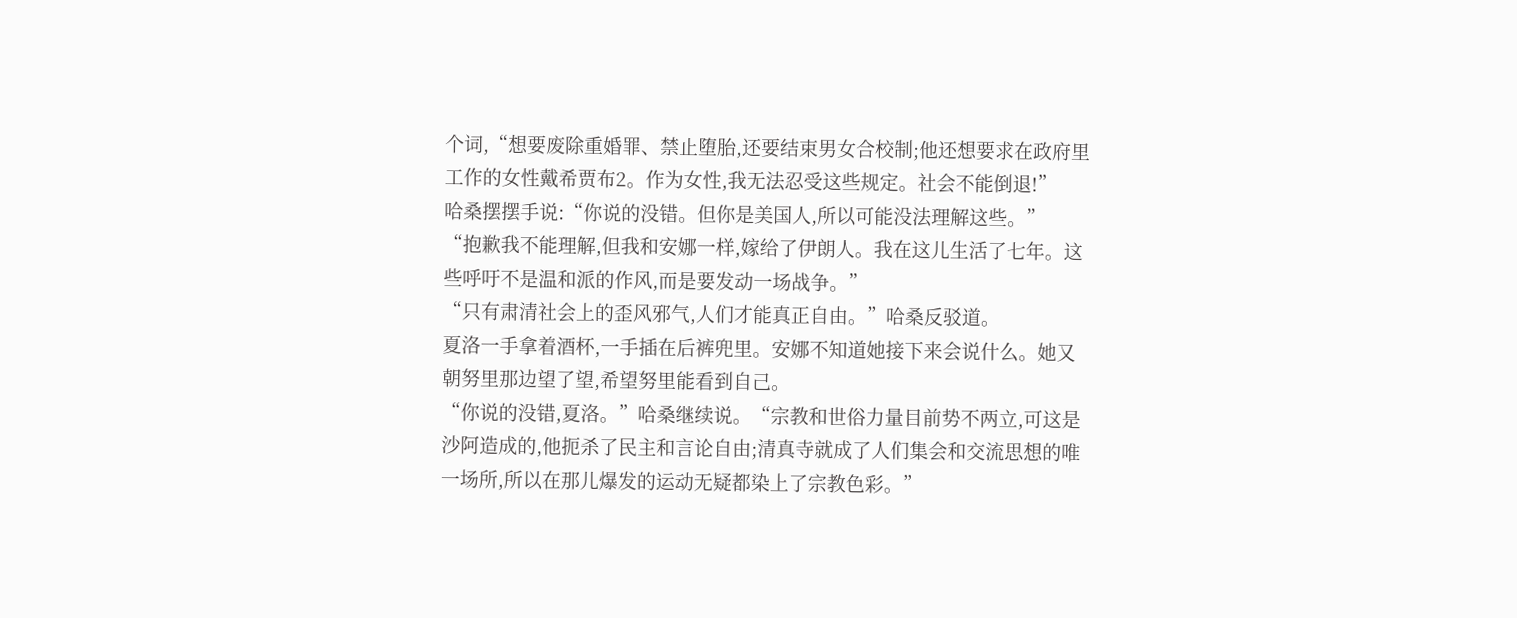个词,“想要废除重婚罪、禁止堕胎,还要结束男女合校制;他还想要求在政府里工作的女性戴希贾布2。作为女性,我无法忍受这些规定。社会不能倒退!”
哈桑摆摆手说:“你说的没错。但你是美国人,所以可能没法理解这些。”
“抱歉我不能理解,但我和安娜一样,嫁给了伊朗人。我在这儿生活了七年。这些呼吁不是温和派的作风,而是要发动一场战争。”
“只有肃清社会上的歪风邪气,人们才能真正自由。”哈桑反驳道。
夏洛一手拿着酒杯,一手插在后裤兜里。安娜不知道她接下来会说什么。她又朝努里那边望了望,希望努里能看到自己。
“你说的没错,夏洛。”哈桑继续说。“宗教和世俗力量目前势不两立,可这是沙阿造成的,他扼杀了民主和言论自由;清真寺就成了人们集会和交流思想的唯一场所,所以在那儿爆发的运动无疑都染上了宗教色彩。”